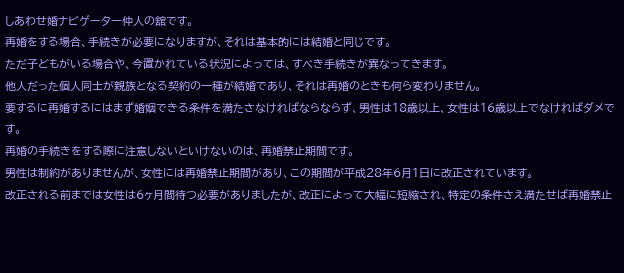しあわせ婚ナビゲーター仲人の舘です。
再婚をする場合、手続きが必要になりますが、それは基本的には結婚と同じです。
ただ子どもがいる場合や、今置かれている状況によっては、すべき手続きが異なってきます。
他人だった個人同士が親族となる契約の一種が結婚であり、それは再婚のときも何ら変わりません。
要するに再婚するにはまず婚姻できる条件を満たさなければならならず、男性は18歳以上、女性は16歳以上でなければダメです。
再婚の手続きをする際に注意しないといけないのは、再婚禁止期間です。
男性は制約がありませんが、女性には再婚禁止期間があり、この期間が平成28年6月1日に改正されています。
改正される前までは女性は6ヶ月間待つ必要がありましたが、改正によって大幅に短縮され、特定の条件さえ満たせば再婚禁止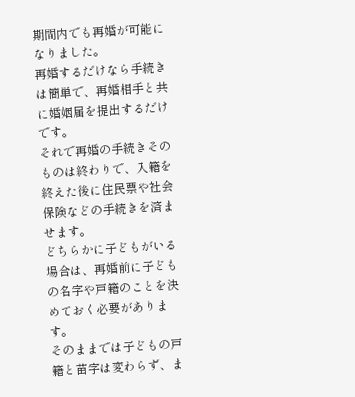期間内でも再婚が可能になりました。
再婚するだけなら手続きは簡単で、再婚相手と共に婚姻届を提出するだけです。
それで再婚の手続きそのものは終わりで、入籍を終えた後に住民票や社会保険などの手続きを済ませます。
どちらかに子どもがいる場合は、再婚前に子どもの名字や戸籍のことを決めておく必要があります。
そのままでは子どもの戸籍と苗字は変わらず、ま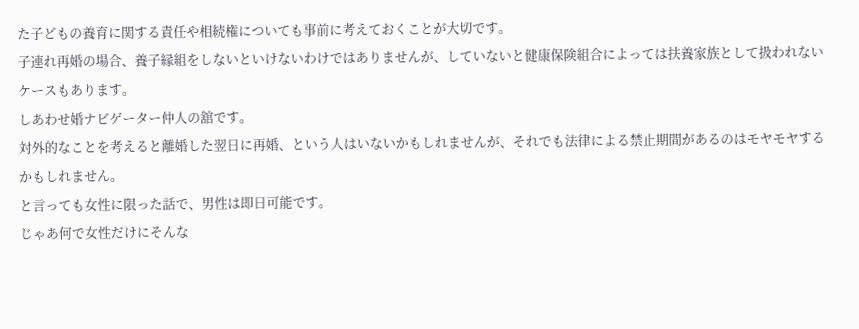た子どもの養育に関する責任や相続権についても事前に考えておくことが大切です。
子連れ再婚の場合、養子縁組をしないといけないわけではありませんが、していないと健康保険組合によっては扶養家族として扱われないケースもあります。
しあわせ婚ナビゲーター仲人の舘です。
対外的なことを考えると離婚した翌日に再婚、という人はいないかもしれませんが、それでも法律による禁止期間があるのはモヤモヤするかもしれません。
と言っても女性に限った話で、男性は即日可能です。
じゃあ何で女性だけにそんな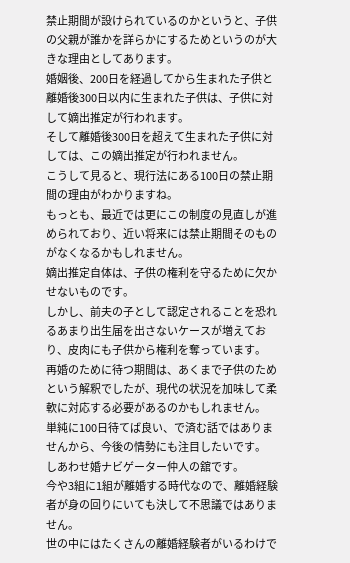禁止期間が設けられているのかというと、子供の父親が誰かを詳らかにするためというのが大きな理由としてあります。
婚姻後、200日を経過してから生まれた子供と離婚後300日以内に生まれた子供は、子供に対して嫡出推定が行われます。
そして離婚後300日を超えて生まれた子供に対しては、この嫡出推定が行われません。
こうして見ると、現行法にある100日の禁止期間の理由がわかりますね。
もっとも、最近では更にこの制度の見直しが進められており、近い将来には禁止期間そのものがなくなるかもしれません。
嫡出推定自体は、子供の権利を守るために欠かせないものです。
しかし、前夫の子として認定されることを恐れるあまり出生届を出さないケースが増えており、皮肉にも子供から権利を奪っています。
再婚のために待つ期間は、あくまで子供のためという解釈でしたが、現代の状況を加味して柔軟に対応する必要があるのかもしれません。
単純に100日待てば良い、で済む話ではありませんから、今後の情勢にも注目したいです。
しあわせ婚ナビゲーター仲人の舘です。
今や3組に1組が離婚する時代なので、離婚経験者が身の回りにいても決して不思議ではありません。
世の中にはたくさんの離婚経験者がいるわけで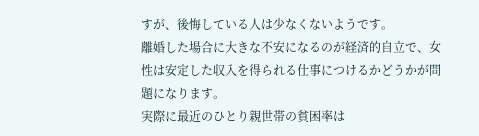すが、後悔している人は少なくないようです。
離婚した場合に大きな不安になるのが経済的自立で、女性は安定した収入を得られる仕事につけるかどうかが問題になります。
実際に最近のひとり親世帯の貧困率は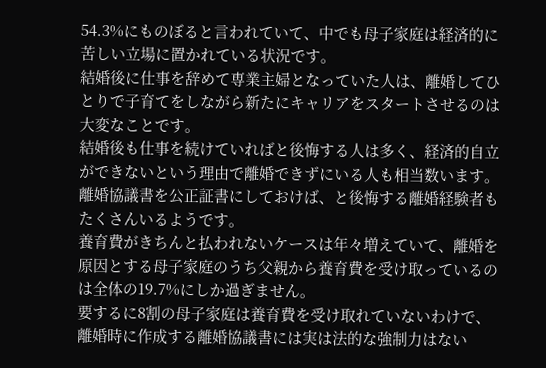54.3%にものぼると言われていて、中でも母子家庭は経済的に苦しい立場に置かれている状況です。
結婚後に仕事を辞めて専業主婦となっていた人は、離婚してひとりで子育てをしながら新たにキャリアをスタートさせるのは大変なことです。
結婚後も仕事を続けていればと後悔する人は多く、経済的自立ができないという理由で離婚できずにいる人も相当数います。
離婚協議書を公正証書にしておけば、と後悔する離婚経験者もたくさんいるようです。
養育費がきちんと払われないケースは年々増えていて、離婚を原因とする母子家庭のうち父親から養育費を受け取っているのは全体の19.7%にしか過ぎません。
要するに8割の母子家庭は養育費を受け取れていないわけで、離婚時に作成する離婚協議書には実は法的な強制力はない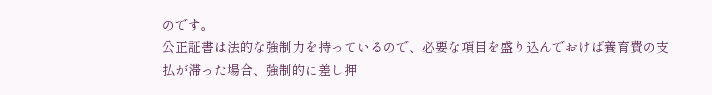のです。
公正証書は法的な強制力を持っているので、必要な項目を盛り込んでおけば養育費の支払が滞った場合、強制的に差し押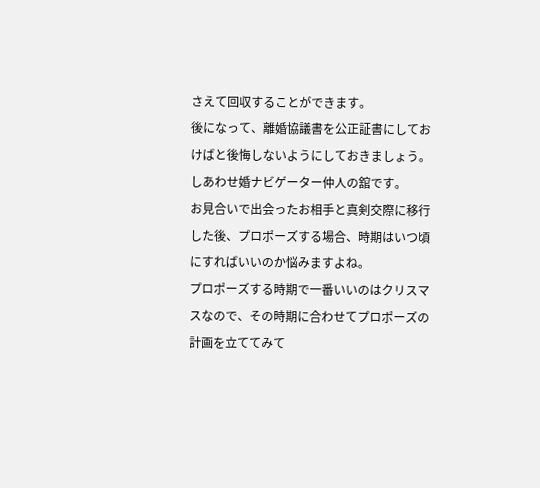さえて回収することができます。
後になって、離婚協議書を公正証書にしておけばと後悔しないようにしておきましょう。
しあわせ婚ナビゲーター仲人の舘です。
お見合いで出会ったお相手と真剣交際に移行した後、プロポーズする場合、時期はいつ頃にすればいいのか悩みますよね。
プロポーズする時期で一番いいのはクリスマスなので、その時期に合わせてプロポーズの計画を立ててみて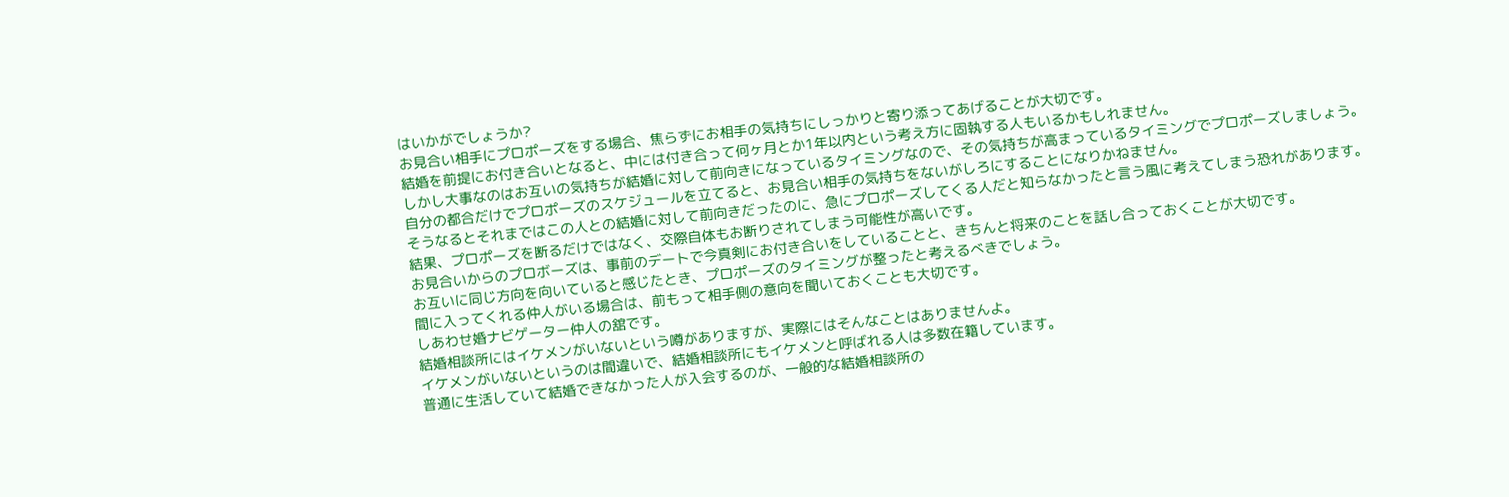はいかがでしょうか?
お見合い相手にプロポーズをする場合、焦らずにお相手の気持ちにしっかりと寄り添ってあげることが大切です。
結婚を前提にお付き合いとなると、中には付き合って何ヶ月とか1年以内という考え方に固執する人もいるかもしれません。
しかし大事なのはお互いの気持ちが結婚に対して前向きになっているタイミングなので、その気持ちが高まっているタイミングでプロポーズしましょう。
自分の都合だけでプロポーズのスケジュールを立てると、お見合い相手の気持ちをないがしろにすることになりかねません。
そうなるとそれまではこの人との結婚に対して前向きだったのに、急にプロポーズしてくる人だと知らなかったと言う風に考えてしまう恐れがあります。
結果、プロポーズを断るだけではなく、交際自体もお断りされてしまう可能性が高いです。
お見合いからのプロボーズは、事前のデートで今真剣にお付き合いをしていることと、きちんと将来のことを話し合っておくことが大切です。
お互いに同じ方向を向いていると感じたとき、プロポーズのタイミングが整ったと考えるべきでしょう。
間に入ってくれる仲人がいる場合は、前もって相手側の意向を聞いておくことも大切です。
しあわせ婚ナビゲーター仲人の舘です。
結婚相談所にはイケメンがいないという噂がありますが、実際にはそんなことはありませんよ。
イケメンがいないというのは間違いで、結婚相談所にもイケメンと呼ばれる人は多数在籍しています。
普通に生活していて結婚できなかった人が入会するのが、一般的な結婚相談所の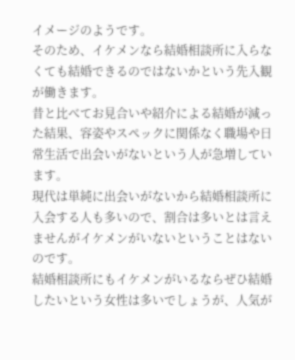イメージのようです。
そのため、イケメンなら結婚相談所に入らなくても結婚できるのではないかという先入観が働きます。
昔と比べてお見合いや紹介による結婚が減った結果、容姿やスペックに関係なく職場や日常生活で出会いがないという人が急増しています。
現代は単純に出会いがないから結婚相談所に入会する人も多いので、割合は多いとは言えませんがイケメンがいないということはないのです。
結婚相談所にもイケメンがいるならぜひ結婚したいという女性は多いでしょうが、人気が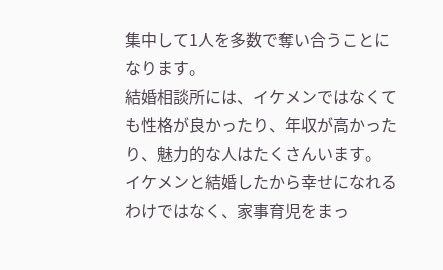集中して1人を多数で奪い合うことになります。
結婚相談所には、イケメンではなくても性格が良かったり、年収が高かったり、魅力的な人はたくさんいます。
イケメンと結婚したから幸せになれるわけではなく、家事育児をまっ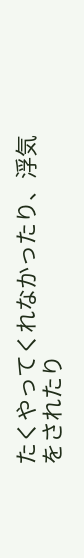たくやってくれなかったり、浮気をされたり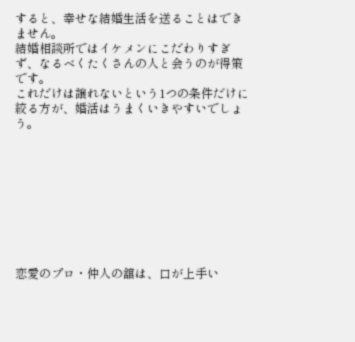すると、幸せな結婚生活を送ることはできません。
結婚相談所ではイケメンにこだわりすぎず、なるべくたくさんの人と会うのが得策です。
これだけは譲れないという1つの条件だけに絞る方が、婚活はうまくいきやすいでしょう。









恋愛のプロ・仲人の舘は、口が上手い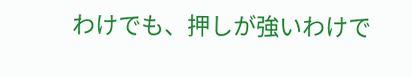わけでも、押しが強いわけで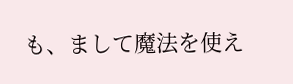も、まして魔法を使え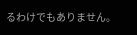るわけでもありません。